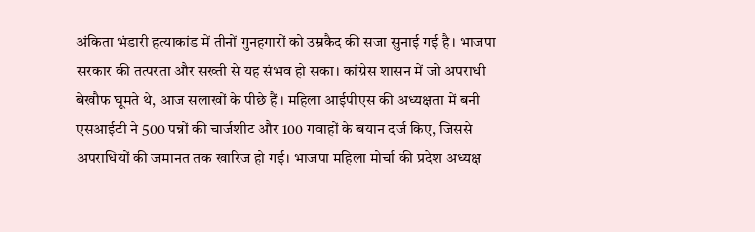अंकिता भंडारी हत्याकांड में तीनों गुनहगारों को उम्रकैद की सजा सुनाई गई है। भाजपा सरकार की तत्परता और सख्ती से यह संभव हो सका। कांग्रेस शासन में जो अपराधी बेखौफ घूमते थे, आज सलाखों के पीछे हैं। महिला आईपीएस की अध्यक्षता में बनी एसआईटी ने 500 पन्नों की चार्जशीट और 100 गवाहों के बयान दर्ज किए, जिससे अपराधियों की जमानत तक खारिज हो गई। भाजपा महिला मोर्चा की प्रदेश अध्यक्ष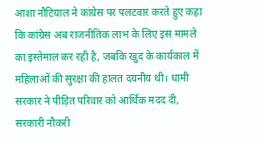आशा नौटियाल ने कांग्रेस पर पलटवार करते हुए कहा कि कांग्रेस अब राजनीतिक लाभ के लिए इस मामले का इस्तेमाल कर रही है, जबकि खुद के कार्यकाल में महिलाओं की सुरक्षा की हालत दयनीय थी। धामी सरकार ने पीड़ित परिवार को आर्थिक मदद दी, सरकारी नौकरी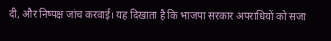दी, और निष्पक्ष जांच करवाई। यह दिखाता है कि भाजपा सरकार अपराधियों को सजा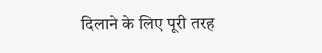दिलाने के लिए पूरी तरह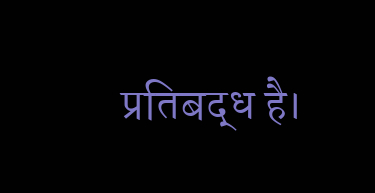प्रतिबद्ध है।